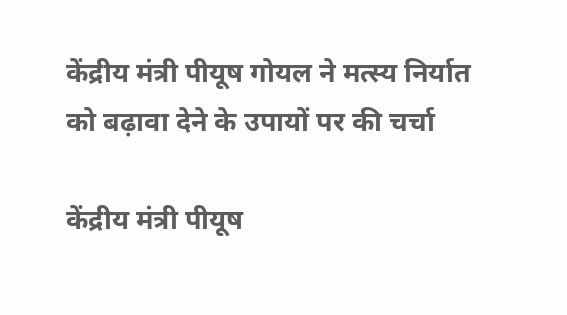केंद्रीय मंत्री पीयूष गोयल ने मत्स्य निर्यात को बढ़ावा देने के उपायों पर की चर्चा

केंद्रीय मंत्री पीयूष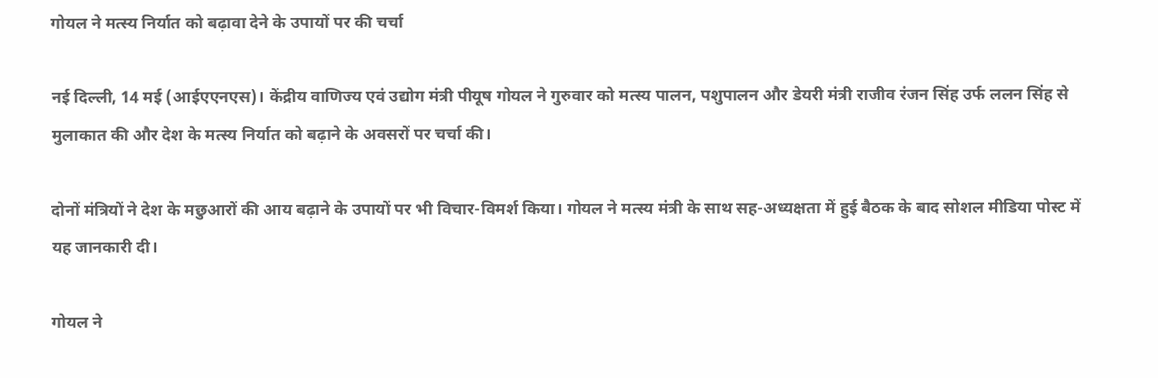गोयल ने मत्स्य निर्यात को बढ़ावा देने के उपायों पर की चर्चा

नई दिल्ली, 14 मई (आईएएनएस)। केंद्रीय वाणिज्य एवं उद्योग मंत्री पीयूष गोयल ने गुरुवार को मत्स्य पालन, पशुपालन और डेयरी मंत्री राजीव रंजन सिंह उर्फ ललन सिंह से मुलाकात की और देश के मत्स्य निर्यात को बढ़ाने के अवसरों पर चर्चा की।

दोनों मंत्रियों ने देश के मछुआरों की आय बढ़ाने के उपायों पर भी विचार-विमर्श किया। गोयल ने मत्स्य मंत्री के साथ सह-अध्यक्षता में हुई बैठक के बाद सोशल मीडिया पोस्ट में यह जानकारी दी।

गोयल ने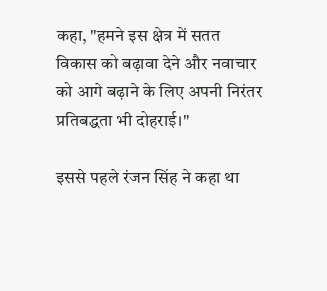कहा, "हमने इस क्षेत्र में सतत विकास को बढ़ावा देने और नवाचार को आगे बढ़ाने के लिए अपनी निरंतर प्रतिबद्धता भी दोहराई।"

इससे पहले रंजन सिंह ने कहा था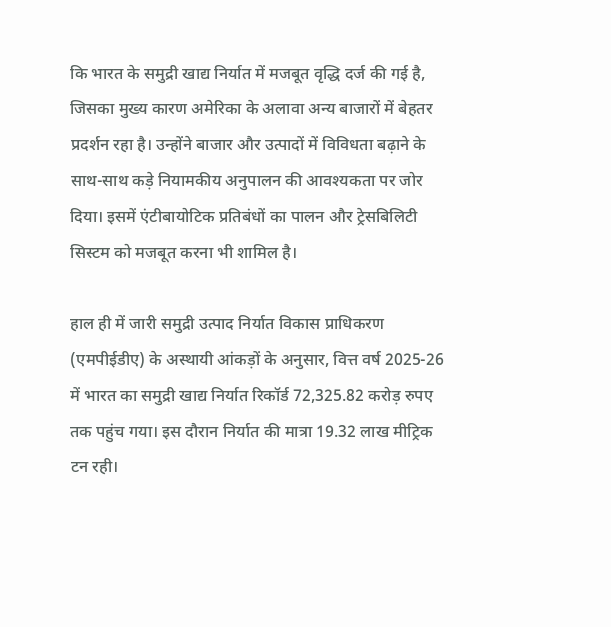कि भारत के समुद्री खाद्य निर्यात में मजबूत वृद्धि दर्ज की गई है, जिसका मुख्य कारण अमेरिका के अलावा अन्य बाजारों में बेहतर प्रदर्शन रहा है। उन्होंने बाजार और उत्पादों में विविधता बढ़ाने के साथ-साथ कड़े नियामकीय अनुपालन की आवश्यकता पर जोर दिया। इसमें एंटीबायोटिक प्रतिबंधों का पालन और ट्रेसबिलिटी सिस्टम को मजबूत करना भी शामिल है।

हाल ही में जारी समुद्री उत्पाद निर्यात विकास प्राधिकरण (एमपीईडीए) के अस्थायी आंकड़ों के अनुसार, वित्त वर्ष 2025-26 में भारत का समुद्री खाद्य निर्यात रिकॉर्ड 72,325.82 करोड़ रुपए तक पहुंच गया। इस दौरान निर्यात की मात्रा 19.32 लाख मीट्रिक टन रही।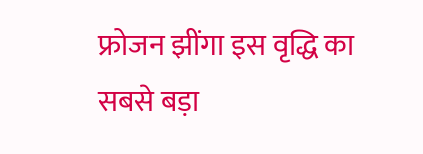फ्रोजन झींगा इस वृद्धि का सबसे बड़ा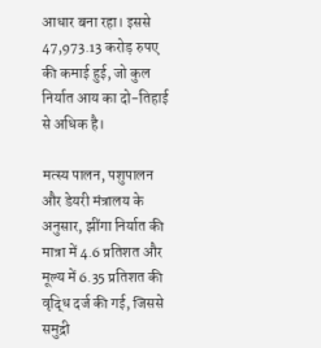आधार बना रहा। इससे 47,973.13 करोड़ रुपए की कमाई हुई, जो कुल निर्यात आय का दो-तिहाई से अधिक है।

मत्स्य पालन, पशुपालन और डेयरी मंत्रालय के अनुसार, झींगा निर्यात की मात्रा में 4.6 प्रतिशत और मूल्य में 6.35 प्रतिशत की वृद्धि दर्ज की गई, जिससे समुद्री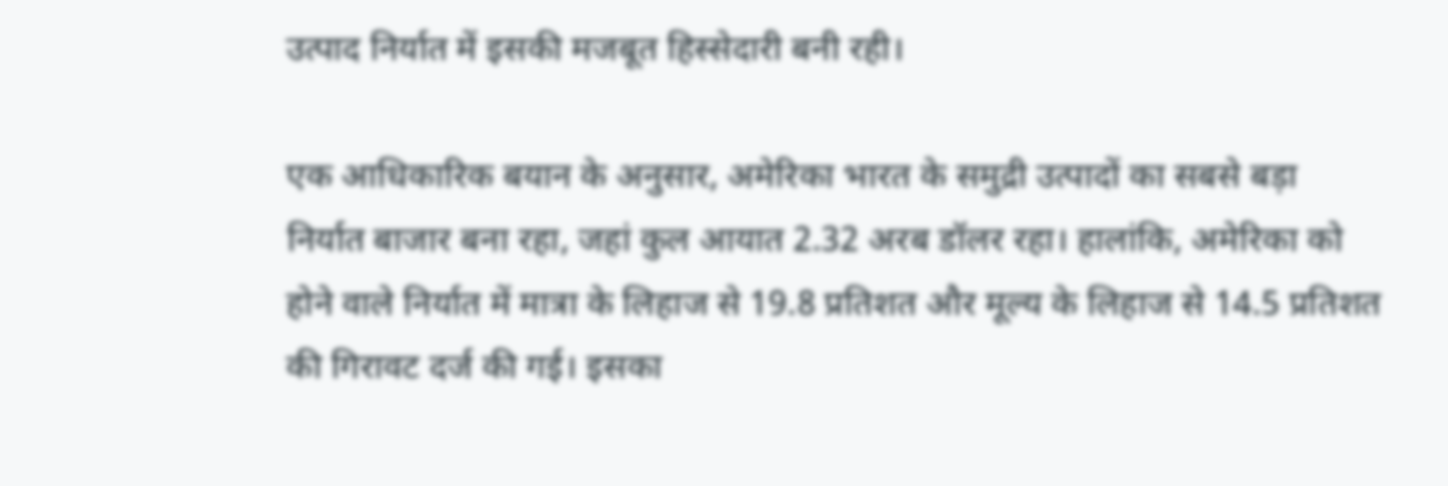उत्पाद निर्यात में इसकी मजबूत हिस्सेदारी बनी रही।

एक आधिकारिक बयान के अनुसार, अमेरिका भारत के समुद्री उत्पादों का सबसे बड़ा निर्यात बाजार बना रहा, जहां कुल आयात 2.32 अरब डॉलर रहा। हालांकि, अमेरिका को होने वाले निर्यात में मात्रा के लिहाज से 19.8 प्रतिशत और मूल्य के लिहाज से 14.5 प्रतिशत की गिरावट दर्ज की गई। इसका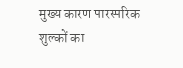मुख्य कारण पारस्परिक शुल्कों का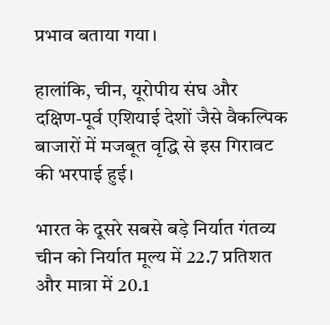प्रभाव बताया गया।

हालांकि, चीन, यूरोपीय संघ और दक्षिण-पूर्व एशियाई देशों जैसे वैकल्पिक बाजारों में मजबूत वृद्धि से इस गिरावट की भरपाई हुई।

भारत के दूसरे सबसे बड़े निर्यात गंतव्य चीन को निर्यात मूल्य में 22.7 प्रतिशत और मात्रा में 20.1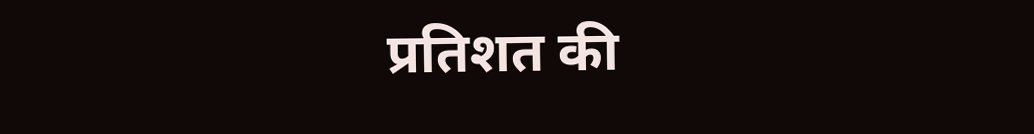प्रतिशत की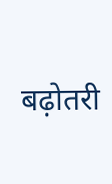बढ़ोतरी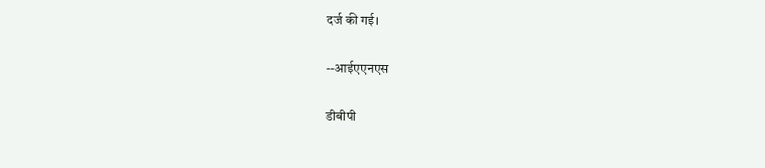दर्ज की गई।

--आईएएनएस

डीबीपी